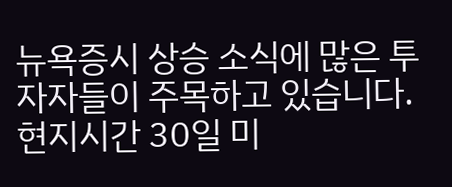뉴욕증시 상승 소식에 많은 투자자들이 주목하고 있습니다. 현지시간 30일 미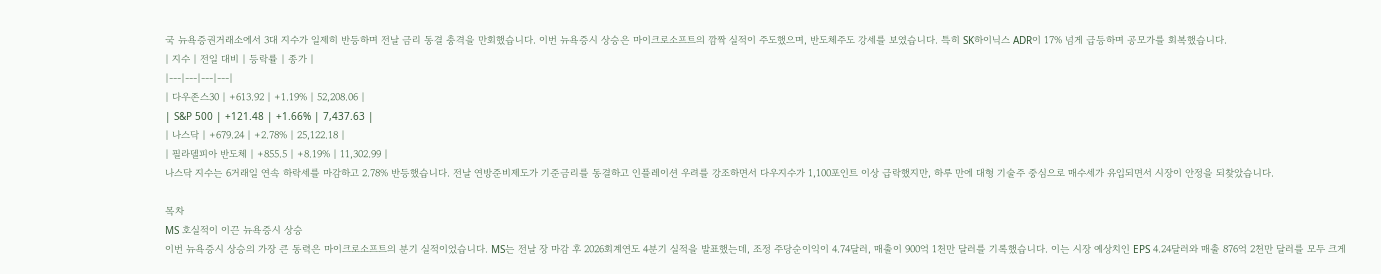국 뉴욕증권거래소에서 3대 지수가 일제히 반등하며 전날 금리 동결 충격을 만회했습니다. 이번 뉴욕증시 상승은 마이크로소프트의 깜짝 실적이 주도했으며, 반도체주도 강세를 보였습니다. 특히 SK하이닉스 ADR이 17% 넘게 급등하며 공모가를 회복했습니다.
| 지수 | 전일 대비 | 등락률 | 종가 |
|---|---|---|---|
| 다우존스30 | +613.92 | +1.19% | 52,208.06 |
| S&P 500 | +121.48 | +1.66% | 7,437.63 |
| 나스닥 | +679.24 | +2.78% | 25,122.18 |
| 필라델피아 반도체 | +855.5 | +8.19% | 11,302.99 |
나스닥 지수는 6거래일 연속 하락세를 마감하고 2.78% 반등했습니다. 전날 연방준비제도가 기준금리를 동결하고 인플레이션 우려를 강조하면서 다우지수가 1,100포인트 이상 급락했지만, 하루 만에 대형 기술주 중심으로 매수세가 유입되면서 시장이 안정을 되찾았습니다.

목차
MS 호실적이 이끈 뉴욕증시 상승
이번 뉴욕증시 상승의 가장 큰 동력은 마이크로소프트의 분기 실적이었습니다. MS는 전날 장 마감 후 2026회계연도 4분기 실적을 발표했는데, 조정 주당순이익이 4.74달러, 매출이 900억 1천만 달러를 기록했습니다. 이는 시장 예상치인 EPS 4.24달러와 매출 876억 2천만 달러를 모두 크게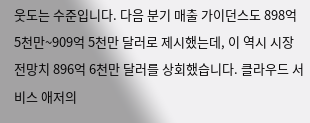웃도는 수준입니다. 다음 분기 매출 가이던스도 898억 5천만~909억 5천만 달러로 제시했는데, 이 역시 시장 전망치 896억 6천만 달러를 상회했습니다. 클라우드 서비스 애저의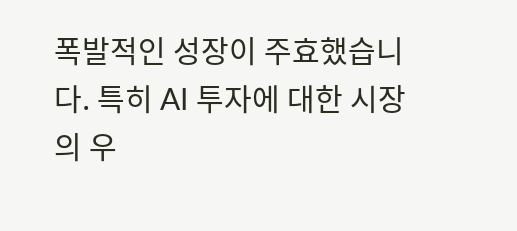폭발적인 성장이 주효했습니다. 특히 AI 투자에 대한 시장의 우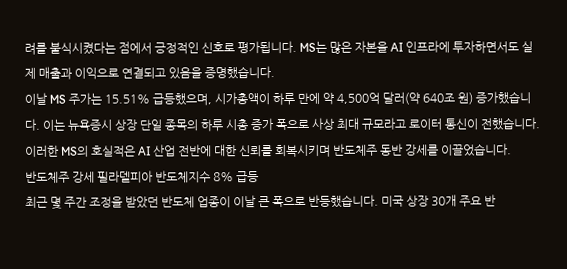려를 불식시켰다는 점에서 긍정적인 신호로 평가됩니다. MS는 많은 자본을 AI 인프라에 투자하면서도 실제 매출과 이익으로 연결되고 있음을 증명했습니다.
이날 MS 주가는 15.51% 급등했으며, 시가총액이 하루 만에 약 4,500억 달러(약 640조 원) 증가했습니다. 이는 뉴욕증시 상장 단일 종목의 하루 시총 증가 폭으로 사상 최대 규모라고 로이터 통신이 전했습니다. 이러한 MS의 호실적은 AI 산업 전반에 대한 신뢰를 회복시키며 반도체주 동반 강세를 이끌었습니다.
반도체주 강세 필라델피아 반도체지수 8% 급등
최근 몇 주간 조정을 받았던 반도체 업종이 이날 큰 폭으로 반등했습니다. 미국 상장 30개 주요 반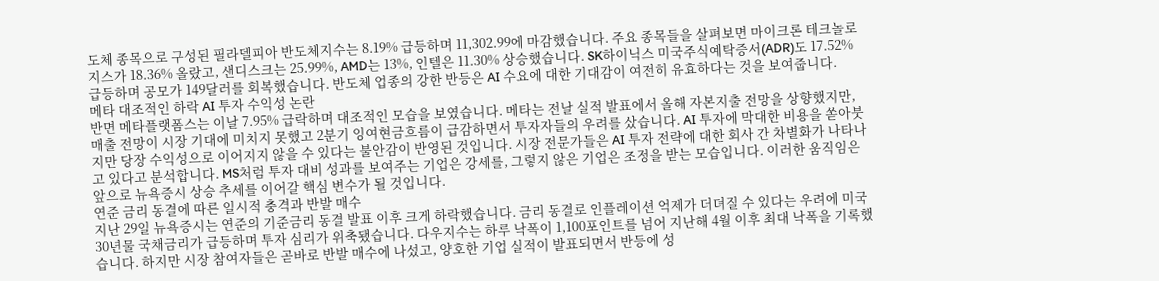도체 종목으로 구성된 필라델피아 반도체지수는 8.19% 급등하며 11,302.99에 마감했습니다. 주요 종목들을 살펴보면 마이크론 테크놀로지스가 18.36% 올랐고, 샌디스크는 25.99%, AMD는 13%, 인텔은 11.30% 상승했습니다. SK하이닉스 미국주식예탁증서(ADR)도 17.52% 급등하며 공모가 149달러를 회복했습니다. 반도체 업종의 강한 반등은 AI 수요에 대한 기대감이 여전히 유효하다는 것을 보여줍니다.
메타 대조적인 하락 AI 투자 수익성 논란
반면 메타플랫폼스는 이날 7.95% 급락하며 대조적인 모습을 보였습니다. 메타는 전날 실적 발표에서 올해 자본지출 전망을 상향했지만, 매출 전망이 시장 기대에 미치지 못했고 2분기 잉여현금흐름이 급감하면서 투자자들의 우려를 샀습니다. AI 투자에 막대한 비용을 쏟아붓지만 당장 수익성으로 이어지지 않을 수 있다는 불안감이 반영된 것입니다. 시장 전문가들은 AI 투자 전략에 대한 회사 간 차별화가 나타나고 있다고 분석합니다. MS처럼 투자 대비 성과를 보여주는 기업은 강세를, 그렇지 않은 기업은 조정을 받는 모습입니다. 이러한 움직임은 앞으로 뉴욕증시 상승 추세를 이어갈 핵심 변수가 될 것입니다.
연준 금리 동결에 따른 일시적 충격과 반발 매수
지난 29일 뉴욕증시는 연준의 기준금리 동결 발표 이후 크게 하락했습니다. 금리 동결로 인플레이션 억제가 더뎌질 수 있다는 우려에 미국 30년물 국채금리가 급등하며 투자 심리가 위축됐습니다. 다우지수는 하루 낙폭이 1,100포인트를 넘어 지난해 4월 이후 최대 낙폭을 기록했습니다. 하지만 시장 참여자들은 곧바로 반발 매수에 나섰고, 양호한 기업 실적이 발표되면서 반등에 성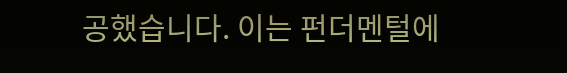공했습니다. 이는 펀더멘털에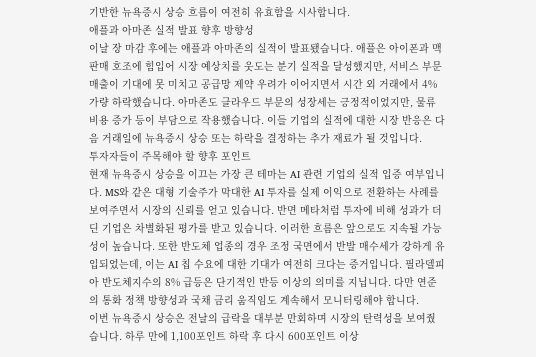기반한 뉴욕증시 상승 흐름이 여전히 유효함을 시사합니다.
애플과 아마존 실적 발표 향후 방향성
이날 장 마감 후에는 애플과 아마존의 실적이 발표됐습니다. 애플은 아이폰과 맥 판매 호조에 힘입어 시장 예상치를 웃도는 분기 실적을 달성했지만, 서비스 부문 매출이 기대에 못 미치고 공급망 제약 우려가 이어지면서 시간 외 거래에서 4%가량 하락했습니다. 아마존도 클라우드 부문의 성장세는 긍정적이었지만, 물류 비용 증가 등이 부담으로 작용했습니다. 이들 기업의 실적에 대한 시장 반응은 다음 거래일에 뉴욕증시 상승 또는 하락을 결정하는 추가 재료가 될 것입니다.
투자자들이 주목해야 할 향후 포인트
현재 뉴욕증시 상승을 이끄는 가장 큰 테마는 AI 관련 기업의 실적 입증 여부입니다. MS와 같은 대형 기술주가 막대한 AI 투자를 실제 이익으로 전환하는 사례를 보여주면서 시장의 신뢰를 얻고 있습니다. 반면 메타처럼 투자에 비해 성과가 더딘 기업은 차별화된 평가를 받고 있습니다. 이러한 흐름은 앞으로도 지속될 가능성이 높습니다. 또한 반도체 업종의 경우 조정 국면에서 반발 매수세가 강하게 유입되었는데, 이는 AI 칩 수요에 대한 기대가 여전히 크다는 증거입니다. 필라델피아 반도체지수의 8% 급등은 단기적인 반등 이상의 의미를 지닙니다. 다만 연준의 통화 정책 방향성과 국채 금리 움직임도 계속해서 모니터링해야 합니다.
이번 뉴욕증시 상승은 전날의 급락을 대부분 만회하며 시장의 탄력성을 보여줬습니다. 하루 만에 1,100포인트 하락 후 다시 600포인트 이상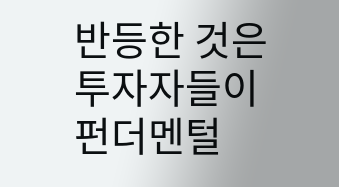반등한 것은 투자자들이 펀더멘털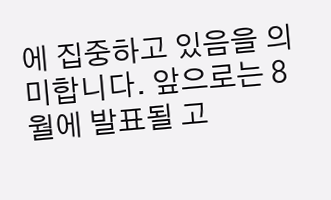에 집중하고 있음을 의미합니다. 앞으로는 8월에 발표될 고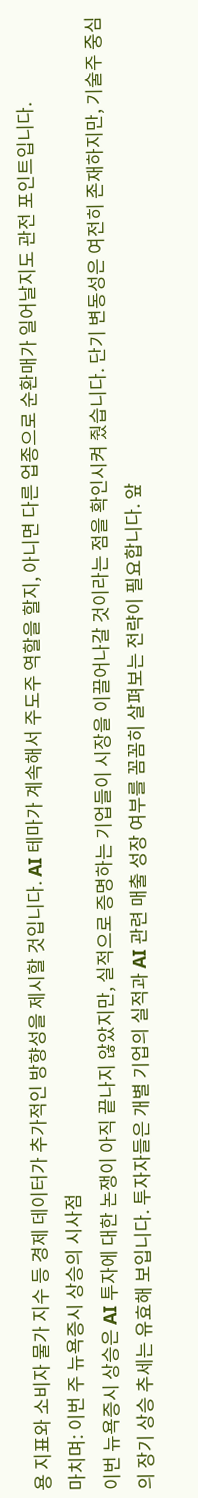용 지표와 소비자 물가 지수 등 경제 데이터가 추가적인 방향성을 제시할 것입니다. AI 테마가 계속해서 주도주 역할을 할지, 아니면 다른 업종으로 순환매가 일어날지도 관전 포인트입니다.
마치며: 이번 주 뉴욕증시 상승의 시사점
이번 뉴욕증시 상승은 AI 투자에 대한 논쟁이 아직 끝나지 않았지만, 실적으로 증명하는 기업들이 시장을 이끌어나갈 것이라는 점을 확인시켜 줬습니다. 단기 변동성은 여전히 존재하지만, 기술주 중심의 장기 상승 추세는 유효해 보입니다. 투자자들은 개별 기업의 실적과 AI 관련 매출 성장 여부를 꼼꼼히 살펴보는 전략이 필요합니다. 앞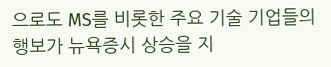으로도 MS를 비롯한 주요 기술 기업들의 행보가 뉴욕증시 상승을 지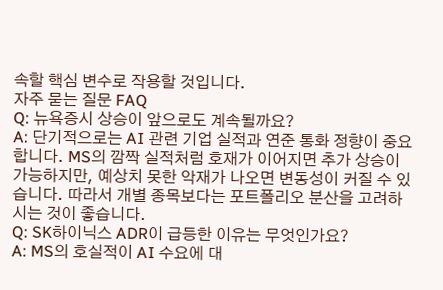속할 핵심 변수로 작용할 것입니다.
자주 묻는 질문 FAQ
Q: 뉴욕증시 상승이 앞으로도 계속될까요?
A: 단기적으로는 AI 관련 기업 실적과 연준 통화 정향이 중요합니다. MS의 깜짝 실적처럼 호재가 이어지면 추가 상승이 가능하지만, 예상치 못한 악재가 나오면 변동성이 커질 수 있습니다. 따라서 개별 종목보다는 포트폴리오 분산을 고려하시는 것이 좋습니다.
Q: SK하이닉스 ADR이 급등한 이유는 무엇인가요?
A: MS의 호실적이 AI 수요에 대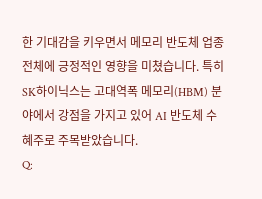한 기대감을 키우면서 메모리 반도체 업종 전체에 긍정적인 영향을 미쳤습니다. 특히 SK하이닉스는 고대역폭 메모리(HBM) 분야에서 강점을 가지고 있어 AI 반도체 수혜주로 주목받았습니다.
Q: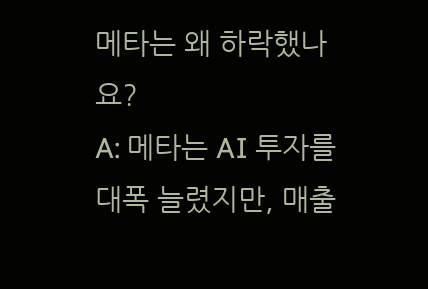메타는 왜 하락했나요?
A: 메타는 AI 투자를 대폭 늘렸지만, 매출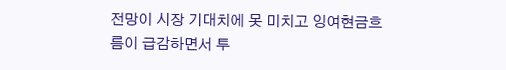전망이 시장 기대치에 못 미치고 잉여현금흐름이 급감하면서 투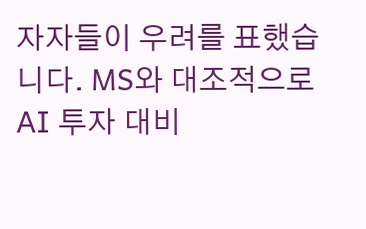자자들이 우려를 표했습니다. MS와 대조적으로 AI 투자 대비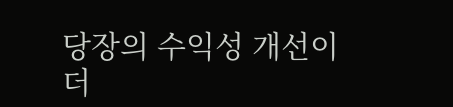당장의 수익성 개선이 더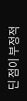딘 점이 부정적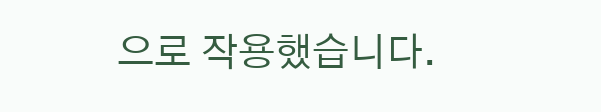으로 작용했습니다.